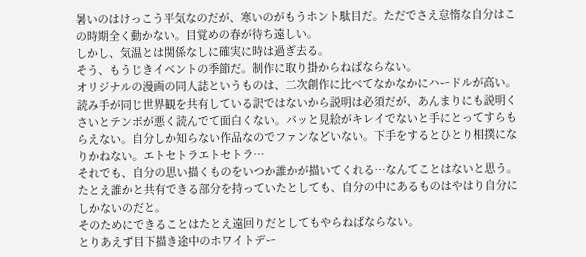暑いのはけっこう平気なのだが、寒いのがもうホント駄目だ。ただでさえ怠惰な自分はこの時期全く動かない。目覚めの春が待ち遠しい。
しかし、気温とは関係なしに確実に時は過ぎ去る。
そう、もうじきイベントの季節だ。制作に取り掛からねばならない。
オリジナルの漫画の同人誌というものは、二次創作に比べてなかなかにハードルが高い。
読み手が同じ世界観を共有している訳ではないから説明は必須だが、あんまりにも説明くさいとテンポが悪く読んでて面白くない。パッと見絵がキレイでないと手にとってすらもらえない。自分しか知らない作品なのでファンなどいない。下手をするとひとり相撲になりかねない。エトセトラエトセトラ…
それでも、自分の思い描くものをいつか誰かが描いてくれる…なんてことはないと思う。たとえ誰かと共有できる部分を持っていたとしても、自分の中にあるものはやはり自分にしかないのだと。
そのためにできることはたとえ遠回りだとしてもやらねばならない。
とりあえず目下描き途中のホワイトデー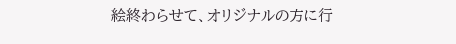絵終わらせて、オリジナルの方に行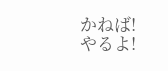かねば!
やるよ!